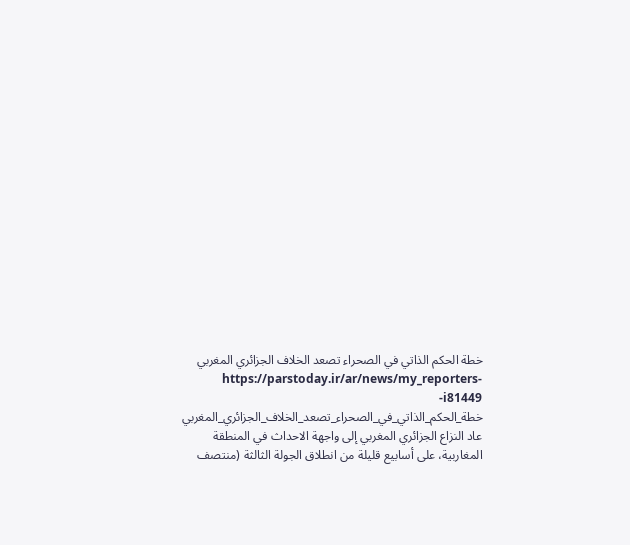خطة الحكم الذاتي في الصحراء تصعد الخلاف الجزائري المغربي
https://parstoday.ir/ar/news/my_reporters-i81449-خطة_الحكم_الذاتي_في_الصحراء_تصعد_الخلاف_الجزائري_المغربي
عاد النزاع الجزائري المغربي إلى واجهة الاحداث في المنطقة المغاربية، على أسابيع قليلة من انطلاق الجولة الثالثة (منتصف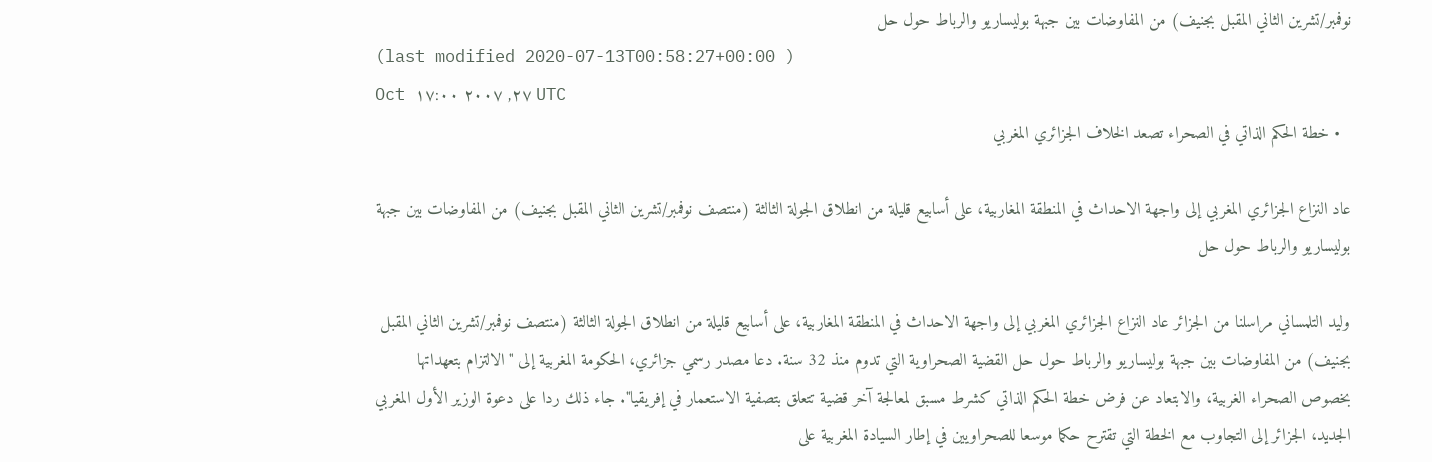نوفمبر/تشرين الثاني المقبل بجنيف) من المفاوضات بين جبهة بوليساريو والرباط حول حل
(last modified 2020-07-13T00:58:27+00:00 )
Oct ٢٧, ٢٠٠٧ ١٧:٠٠ UTC
  • خطة الحكم الذاتي في الصحراء تصعد الخلاف الجزائري المغربي

عاد النزاع الجزائري المغربي إلى واجهة الاحداث في المنطقة المغاربية، على أسابيع قليلة من انطلاق الجولة الثالثة (منتصف نوفمبر/تشرين الثاني المقبل بجنيف) من المفاوضات بين جبهة بوليساريو والرباط حول حل

وليد التلمساني مراسلنا من الجزائر عاد النزاع الجزائري المغربي إلى واجهة الاحداث في المنطقة المغاربية، على أسابيع قليلة من انطلاق الجولة الثالثة (منتصف نوفمبر/تشرين الثاني المقبل بجنيف) من المفاوضات بين جبهة بوليساريو والرباط حول حل القضية الصحراوية التي تدوم منذ 32 سنة. دعا مصدر رسمي جزائري، الحكومة المغربية إلى "الالتزام بتعهداتها بخصوص الصحراء الغربية، والابتعاد عن فرض خطة الحكم الذاتي كشرط مسبق لمعالجة آخر قضية تتعلق بتصفية الاستعمار في إفريقيا". جاء ذلك ردا على دعوة الوزير الأول المغربي الجديد، الجزائر إلى التجاوب مع الخطة التي تقترح حكما موسعا للصحراويين في إطار السيادة المغربية على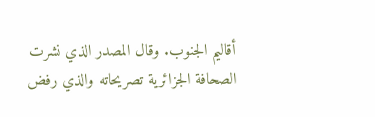أقاليم الجنوب. وقال المصدر الذي نشرت الصحافة الجزائرية تصريحاته والذي رفض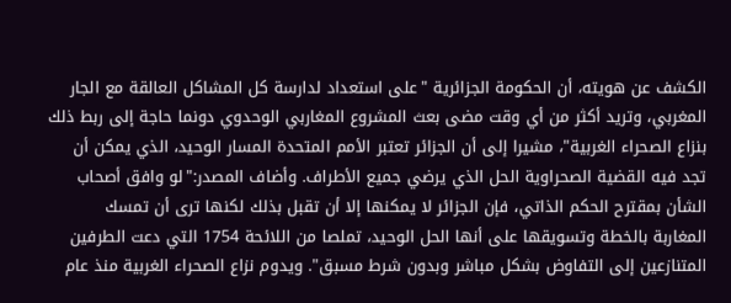الكشف عن هويته، أن الحكومة الجزائرية "على استعداد لدارسة كل المشاكل العالقة مع الجار المغربي، وتريد أكثر من أي وقت مضى بعث المشروع المغاربي الوحدوي دونما حاجة إلى ربط ذلك بنزاع الصحراء الغربية"، مشيرا إلى أن الجزائر تعتبر الأمم المتحدة المسار الوحيد، الذي يمكن أن تجد فيه القضية الصحراوية الحل الذي يرضي جميع الأطراف. وأضاف المصدر:"لو وافق أصحاب الشأن بمقترح الحكم الذاتي، فإن الجزائر لا يمكنها إلا أن تقبل بذلك لكنها ترى أن تمسك المغاربة بالخطة وتسويقها على أنها الحل الوحيد، تملصا من اللائحة 1754 التي دعت الطرفين المتنازعين إلى التفاوض بشكل مباشر وبدون شرط مسبق". ويدوم نزاع الصحراء الغربية منذ عام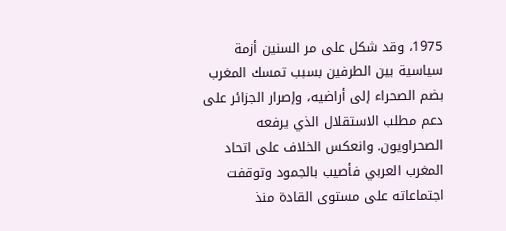1975، وقد شكل على مر السنين أزمة سياسية بين الطرفين بسبب تمسك المغرب بضم الصحراء إلى أراضيه، وإصرار الجزائر على دعم مطلب الاستقلال الذي يرفعه الصحراويون. وانعكس الخلاف على اتحاد المغرب العربي فأصيب بالجمود وتوقفت اجتماعاته على مستوى القادة منذ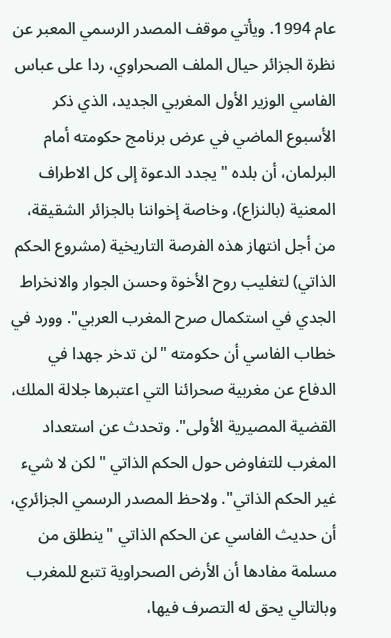عام 1994. ويأتي موقف المصدر الرسمي المعبر عن نظرة الجزائر حيال الملف الصحراوي، ردا على عباس الفاسي الوزير الأول المغربي الجديد، الذي ذكر الأسبوع الماضي في عرض برنامج حكومته أمام البرلمان، أن بلده "يجدد الدعوة إلى كل الاطراف المعنية (بالنزاع)، وخاصة إخواننا بالجزائر الشقيقة، من أجل انتهاز هذه الفرصة التاريخية (مشروع الحكم الذاتي) لتغليب روح الأخوة وحسن الجوار والانخراط الجدي في استكمال صرح المغرب العربي". وورد في خطاب الفاسي أن حكومته "لن تدخر جهدا في الدفاع عن مغربية صحرائنا التي اعتبرها جلالة الملك، القضية المصيرية الأولى". وتحدث عن استعداد المغرب للتفاوض حول الحكم الذاتي "لكن لا شيء غير الحكم الذاتي". ولاحظ المصدر الرسمي الجزائري، أن حديث الفاسي عن الحكم الذاتي "ينطلق من مسلمة مفادها أن الأرض الصحراوية تتبع للمغرب وبالتالي يحق له التصرف فيها،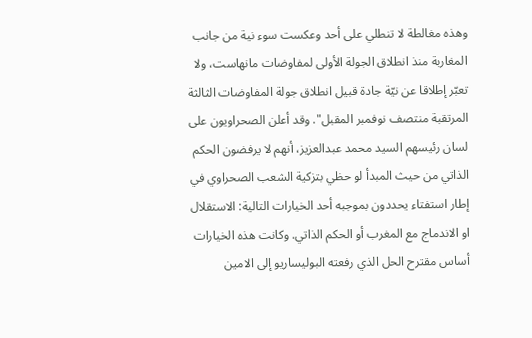وهذه مغالطة لا تنطلي على أحد وعكست سوء نية من جانب المغاربة منذ انطلاق الجولة الأولى لمفاوضات مانهاست، ولا تعبّر إطلاقا عن نيّة جادة قبيل انطلاق جولة المفاوضات الثالثة المرتقبة منتصف نوفمبر المقبل". وقد أعلن الصحراويون على لسان رئيسهم السيد محمد عبدالعزيز، أنهم لا يرفضون الحكم الذاتي من حيث المبدأ لو حظي بتزكية الشعب الصحراوي في إطار استفتاء يحددون بموجبه أحد الخيارات التالية: الاستقلال او الاندماج مع المغرب أو الحكم الذاتي. وكانت هذه الخيارات أساس مقترح الحل الذي رفعته البوليساريو إلى الامين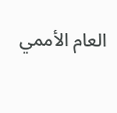العام الأممي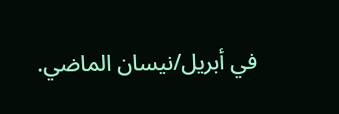في أبريل/نيسان الماضي.